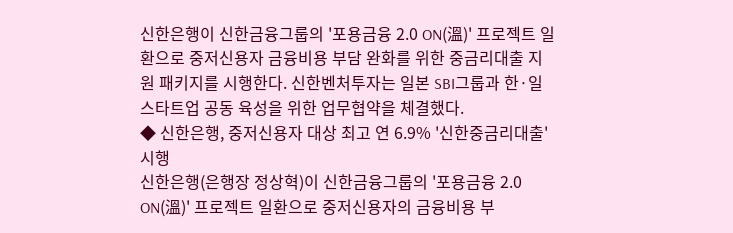신한은행이 신한금융그룹의 '포용금융 2.0 ON(溫)' 프로젝트 일환으로 중저신용자 금융비용 부담 완화를 위한 중금리대출 지원 패키지를 시행한다. 신한벤처투자는 일본 SBI그룹과 한·일 스타트업 공동 육성을 위한 업무협약을 체결했다.
◆ 신한은행, 중저신용자 대상 최고 연 6.9% '신한중금리대출' 시행
신한은행(은행장 정상혁)이 신한금융그룹의 '포용금융 2.0 ON(溫)' 프로젝트 일환으로 중저신용자의 금융비용 부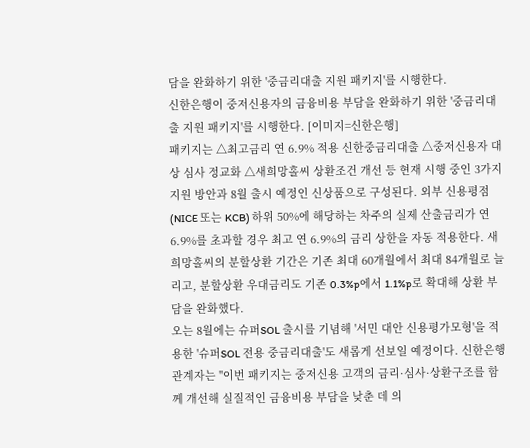담을 완화하기 위한 '중금리대출 지원 패키지'를 시행한다.
신한은행이 중저신용자의 금융비용 부담을 완화하기 위한 '중금리대출 지원 패키지'를 시행한다. [이미지=신한은행]
패키지는 △최고금리 연 6.9% 적용 신한중금리대출 △중저신용자 대상 심사 정교화 △새희망홀씨 상환조건 개선 등 현재 시행 중인 3가지 지원 방안과 8월 출시 예정인 신상품으로 구성된다. 외부 신용평점(NICE 또는 KCB) 하위 50%에 해당하는 차주의 실제 산출금리가 연 6.9%를 초과할 경우 최고 연 6.9%의 금리 상한을 자동 적용한다. 새희망홀씨의 분할상환 기간은 기존 최대 60개월에서 최대 84개월로 늘리고, 분할상환 우대금리도 기존 0.3%p에서 1.1%p로 확대해 상환 부담을 완화했다.
오는 8월에는 슈퍼SOL 출시를 기념해 '서민 대안 신용평가모형'을 적용한 '슈퍼SOL 전용 중금리대출'도 새롭게 선보일 예정이다. 신한은행 관계자는 "이번 패키지는 중저신용 고객의 금리·심사·상환구조를 함께 개선해 실질적인 금융비용 부담을 낮춘 데 의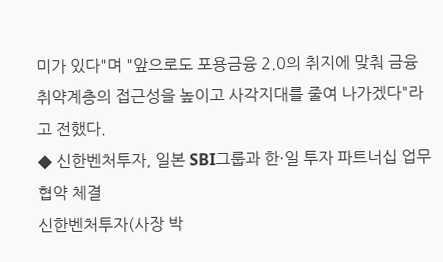미가 있다"며 "앞으로도 포용금융 2.0의 취지에 맞춰 금융 취약계층의 접근성을 높이고 사각지대를 줄여 나가겠다"라고 전했다.
◆ 신한벤처투자, 일본 SBI그룹과 한·일 투자 파트너십 업무협약 체결
신한벤처투자(사장 박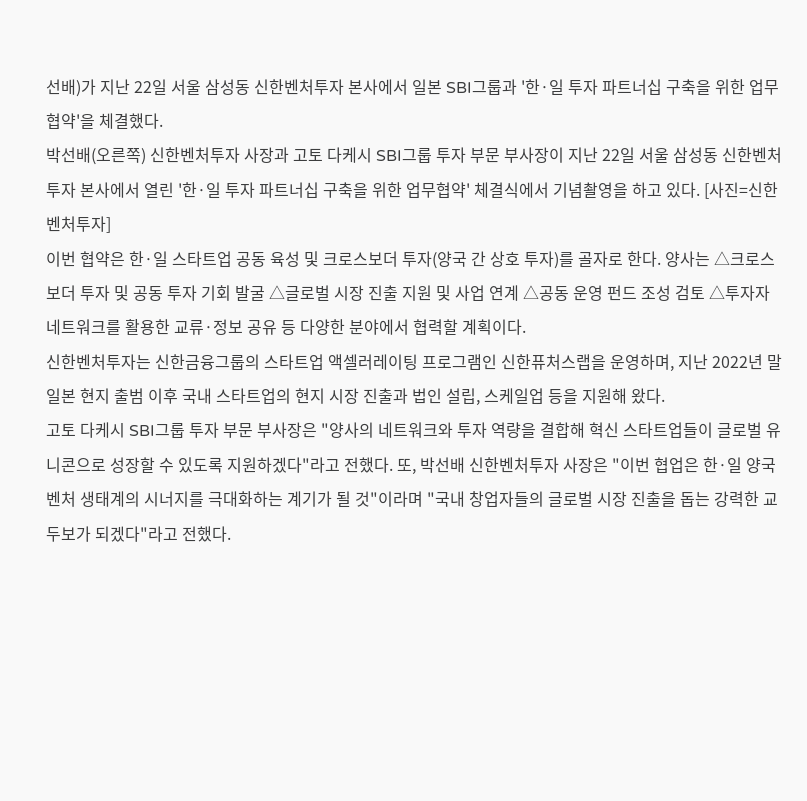선배)가 지난 22일 서울 삼성동 신한벤처투자 본사에서 일본 SBI그룹과 '한·일 투자 파트너십 구축을 위한 업무협약'을 체결했다.
박선배(오른쪽) 신한벤처투자 사장과 고토 다케시 SBI그룹 투자 부문 부사장이 지난 22일 서울 삼성동 신한벤처투자 본사에서 열린 '한·일 투자 파트너십 구축을 위한 업무협약' 체결식에서 기념촬영을 하고 있다. [사진=신한벤처투자]
이번 협약은 한·일 스타트업 공동 육성 및 크로스보더 투자(양국 간 상호 투자)를 골자로 한다. 양사는 △크로스보더 투자 및 공동 투자 기회 발굴 △글로벌 시장 진출 지원 및 사업 연계 △공동 운영 펀드 조성 검토 △투자자 네트워크를 활용한 교류·정보 공유 등 다양한 분야에서 협력할 계획이다.
신한벤처투자는 신한금융그룹의 스타트업 액셀러레이팅 프로그램인 신한퓨처스랩을 운영하며, 지난 2022년 말 일본 현지 출범 이후 국내 스타트업의 현지 시장 진출과 법인 설립, 스케일업 등을 지원해 왔다.
고토 다케시 SBI그룹 투자 부문 부사장은 "양사의 네트워크와 투자 역량을 결합해 혁신 스타트업들이 글로벌 유니콘으로 성장할 수 있도록 지원하겠다"라고 전했다. 또, 박선배 신한벤처투자 사장은 "이번 협업은 한·일 양국 벤처 생태계의 시너지를 극대화하는 계기가 될 것"이라며 "국내 창업자들의 글로벌 시장 진출을 돕는 강력한 교두보가 되겠다"라고 전했다.